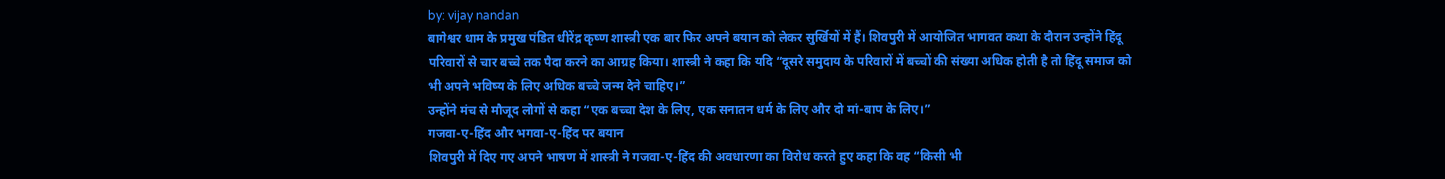by: vijay nandan
बागेश्वर धाम के प्रमुख पंडित धीरेंद्र कृष्ण शास्त्री एक बार फिर अपने बयान को लेकर सुर्खियों में हैं। शिवपुरी में आयोजित भागवत कथा के दौरान उन्होंने हिंदू परिवारों से चार बच्चे तक पैदा करने का आग्रह किया। शास्त्री ने कहा कि यदि “दूसरे समुदाय के परिवारों में बच्चों की संख्या अधिक होती है तो हिंदू समाज को भी अपने भविष्य के लिए अधिक बच्चे जन्म देने चाहिए।”
उन्होंने मंच से मौजूद लोगों से कहा “एक बच्चा देश के लिए, एक सनातन धर्म के लिए और दो मां-बाप के लिए।”
गजवा-ए-हिंद और भगवा-ए-हिंद पर बयान
शिवपुरी में दिए गए अपने भाषण में शास्त्री ने गजवा-ए-हिंद की अवधारणा का विरोध करते हुए कहा कि वह “किसी भी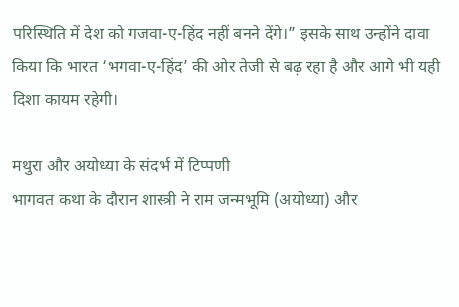परिस्थिति में देश को गजवा-ए-हिंद नहीं बनने देंगे।” इसके साथ उन्होंने दावा किया कि भारत ‘भगवा-ए-हिंद’ की ओर तेजी से बढ़ रहा है और आगे भी यही दिशा कायम रहेगी।

मथुरा और अयोध्या के संदर्भ में टिप्पणी
भागवत कथा के दौरान शास्त्री ने राम जन्मभूमि (अयोध्या) और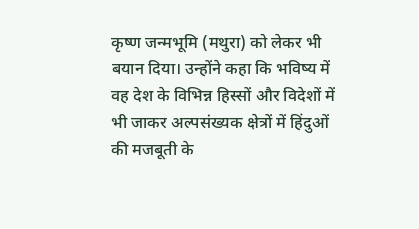कृष्ण जन्मभूमि (मथुरा) को लेकर भी बयान दिया। उन्होंने कहा कि भविष्य में वह देश के विभिन्न हिस्सों और विदेशों में भी जाकर अल्पसंख्यक क्षेत्रों में हिंदुओं की मजबूती के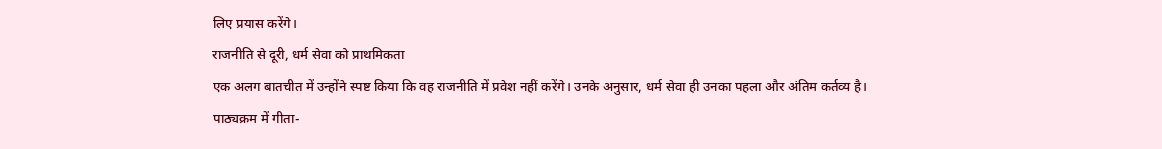लिए प्रयास करेंगे।
राजनीति से दूरी, धर्म सेवा को प्राथमिकता
एक अलग बातचीत में उन्होंने स्पष्ट किया कि वह राजनीति में प्रवेश नहीं करेंगे। उनके अनुसार, धर्म सेवा ही उनका पहला और अंतिम कर्तव्य है।
पाठ्यक्रम में गीता-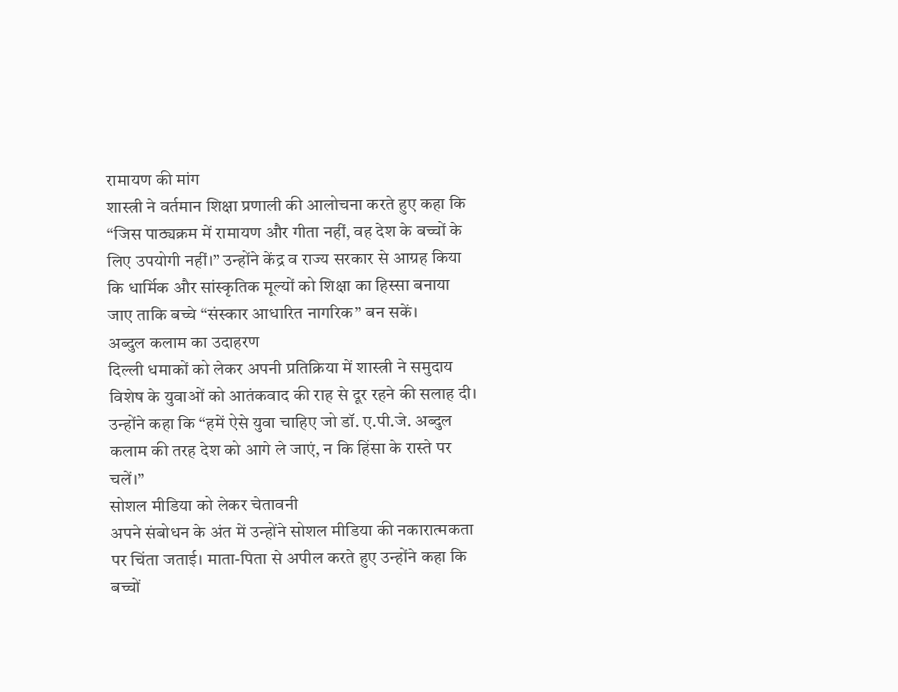रामायण की मांग
शास्त्री ने वर्तमान शिक्षा प्रणाली की आलोचना करते हुए कहा कि “जिस पाठ्यक्रम में रामायण और गीता नहीं, वह देश के बच्चों के लिए उपयोगी नहीं।” उन्होंने केंद्र व राज्य सरकार से आग्रह किया कि धार्मिक और सांस्कृतिक मूल्यों को शिक्षा का हिस्सा बनाया जाए ताकि बच्चे “संस्कार आधारित नागरिक” बन सकें।
अब्दुल कलाम का उदाहरण
दिल्ली धमाकों को लेकर अपनी प्रतिक्रिया में शास्त्री ने समुदाय विशेष के युवाओं को आतंकवाद की राह से दूर रहने की सलाह दी। उन्होंने कहा कि “हमें ऐसे युवा चाहिए जो डॉ. ए.पी.जे. अब्दुल कलाम की तरह देश को आगे ले जाएं, न कि हिंसा के रास्ते पर चलें।”
सोशल मीडिया को लेकर चेतावनी
अपने संबोधन के अंत में उन्होंने सोशल मीडिया की नकारात्मकता पर चिंता जताई। माता-पिता से अपील करते हुए उन्होंने कहा कि बच्चों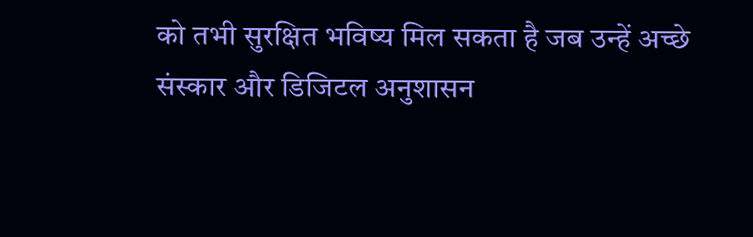को तभी सुरक्षित भविष्य मिल सकता है जब उन्हें अच्छे संस्कार और डिजिटल अनुशासन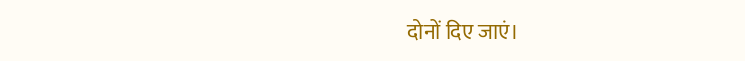दोनों दिए जाएं।